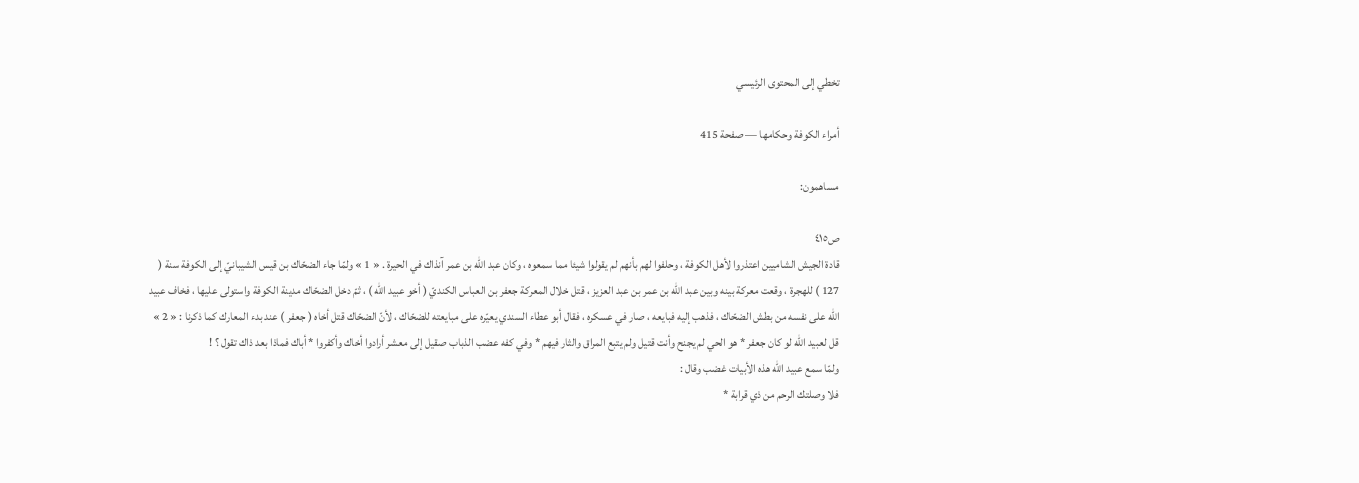تخطي إلى المحتوى الرئيسي

أمراء الكوفة وحكامها — صفحة 415

مساهمون:

ص٤١٥
قادة الجيش الشاميين اعتذروا لأهل الكوفة ، وحلفوا لهم بأنهم لم يقولوا شيئا مما سمعوه ، وكان عبد اللّه بن عمر آنذاك في الحيرة . « 1 » ولمّا جاء الضحّاك بن قيس الشيبانيّ إلى الكوفة سنة ( 127 ) للهجرة ، وقعت معركة بينه وبين عبد اللّه بن عمر بن عبد العزيز ، قتل خلال المعركة جعفر بن العباس الكنديّ ( أخو عبيد اللّه ) ، ثمّ دخل الضحّاك مدينة الكوفة واستولى عليها ، فخاف عبيد اللّه على نفسه من بطش الضحّاك ، فذهب إليه فبايعه ، صار في عسكره ، فقال أبو عطاء السندي يعيّره على مبايعته للضحّاك ، لأنّ الضحّاك قتل أخاه ( جعفر ) عند بدء المعارك كما ذكرنا : « 2 »
قل لعبيد اللّه لو كان جعفر * هو الحي لم يجنح وأنت قتيل ولم يتبع المراق والثار فيهم * وفي كفه عضب الذباب صقيل إلى معشر أرادوا أخاك وأكفروا * أباك فماذا بعد ذاك تقول ؟ !
ولمّا سمع عبيد اللّه هذه الأبيات غضب وقال :
فلا وصلتك الرحم من ذي قرابة *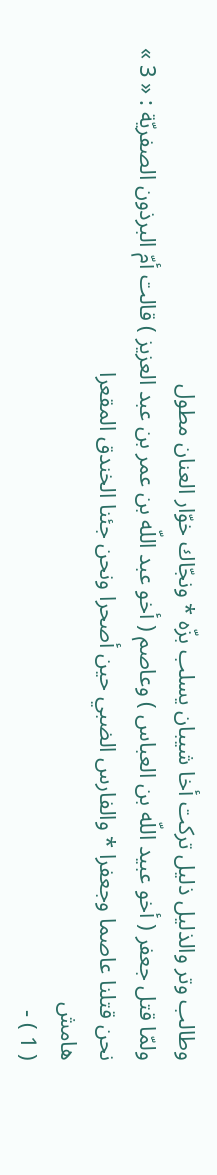وطالب وتر والذليل ذليل تركت أخا شيبان يسلب بزّه * ونجّاك خوّار العنان مطول
ولمّا قتل جعفر ( أخو عبيد اللّه بن العباس ) وعاصم ( أخو عبد اللّه بن عمر بن عبد العزيز ) قالت أمّ البرذون الصفريّة : « 3 »
نحن قتلنا عاصما وجعفرا * والفارس الضبي حين أصحرا ونحن جئنا الخندق المقعرا
هامش
( 1 ) -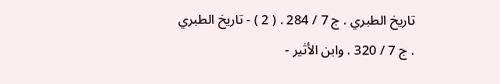تاريخ الطبري . ج 7 / 284 . ( 2 ) - تاريخ الطبري . ج 7 / 320 . وابن الأثير -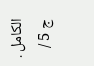الكامل . ج 5 /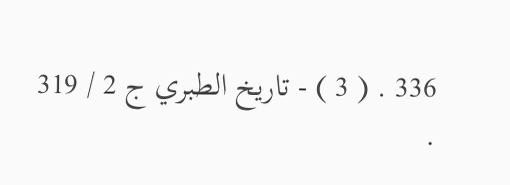336 . ( 3 ) - تاريخ الطبري ج 2 / 319 .